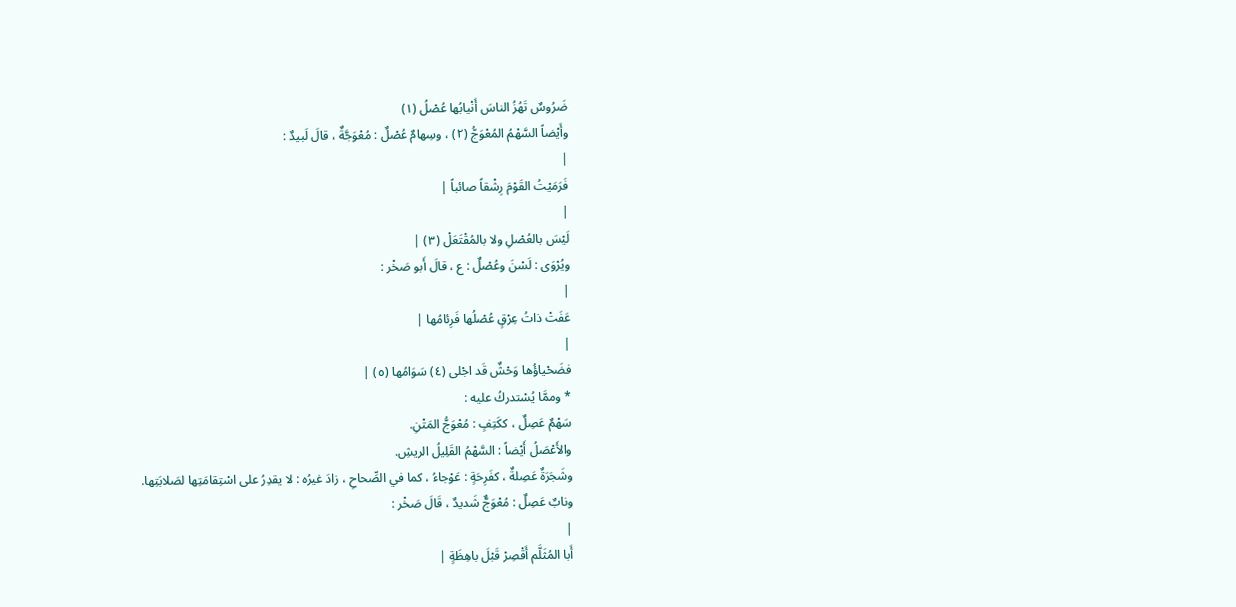ضَرُوسٌ تَهُزُ الناسَ أَنْيابُها عُصْلُ (١)
وأَيْضاً السَّهْمُ المُعْوَجُّ (٢) ، وسِهامٌ عُصْلٌ : مُعْوَجَّةٌ ، قالَ لَبيدٌ :
|
فَرَمَيْتُ القَوْمَ رِشْقاً صائباً |
|
لَيْسَ بالعُصْلِ ولا بالمُقْتَعَلْ (٣) |
ويُرْوَى : لَسْنَ وعُصْلٌ : ع ، قالَ أَبو صَخْر :
|
عَفَتْ ذاتُ عِرْقٍ عُصْلُها فَرِئامُها |
|
فضَحْياؤُها وَحْشٌ قَد اجْلى (٤) سَوَامُها (٥) |
* وممَّا يُسْتدركُ عليه :
سَهْمٌ عَصِلٌ ، ككَتِفٍ : مُعْوَجُّ المَتْنِ.
والأَعْصَلُ أَيْضاً : السَّهْمُ القَلِيلُ الريشِ.
وشَجَرَةٌ عَصِلةٌ ، كفَرِحَةٍ : عَوْجاءُ ، كما في الصِّحاحِ ، زادَ غيرُه : لا يقدِرُ على اسْتِقامَتِها لصَلابَتِها.
ونابٌ عَصِلٌ : مُعْوَجٌّ شَديدٌ ، قَالَ صَخْر :
|
أَبا المُثَلَّم أَقْصِرْ قَبْلَ باهِظَةٍ |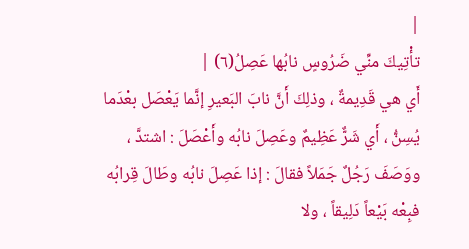|
تأْتِيكَ منِّي ضَرُوسٍ نابُها عَصِلُ(٦) |
أَي هي قَدِيمةٌ ، وذلِكَ أَنَّ نابَ البَعيرِ إنَّما يَعْصَل بعْدَما يُسِنُّ ، أَي شَرٌّ عَظِيمٌ وعَصِلَ نابُه وأَعْصَلَ : اشتدَّ ، ووَصَفَ رَجُلٌ جَمَلاً فقالَ : إذا عَصِلَ نابُه وطَالَ قِرابُه فبِعْه بَيْعاً دَلِيقاً ، ولا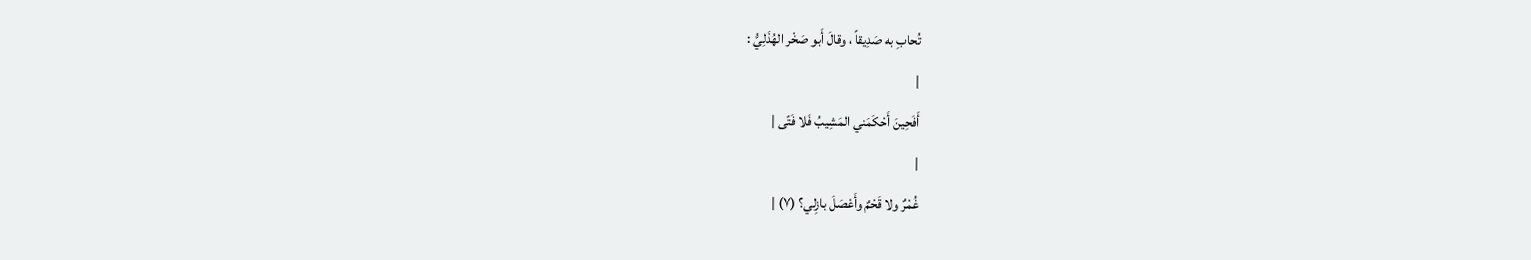تُحابِ به صَدِيقاً ، وقالَ أَبو صَخْر الهُذَلِيُّ :
|
أَفَحِينَ أَحْكَمَني المَشِيبُ فَلا فَتًى |
|
غُمْرٌ ولا قَحْمٌ وأَعْصَلَ بازِلي؟ (٧) |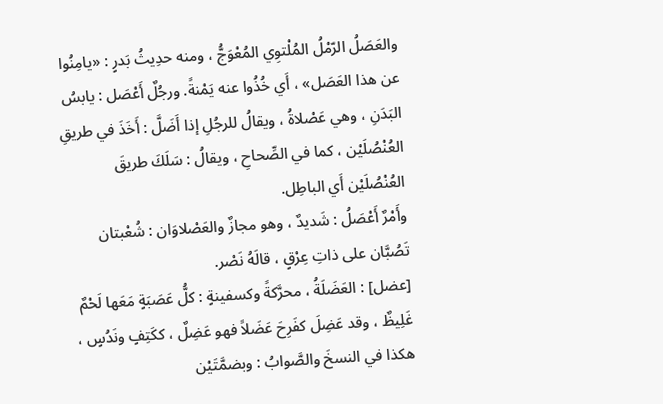والعَصَلُ الرّمْلُ المُلْتوِي المُعْوَجُّ ، ومنه حدِيثُ بَدرٍ : «يامِنُوا عن هذا العَصَل» ، أَي خُذُوا عنه يَمْنةً. ورجُلٌ أَعْصَل : يابسُ البَدَنِ ، وهي عَصْلاةُ ، ويقالُ للرجُلِ إذا أَضَلَّ : أَخَذَ في طريقِ العُنْصُلَيْن ، كما في الصِّحاحِ ، ويقالُ : سَلَكَ طريقَ العُنْصُلَيْن أَي الباطِل.
وأَمْرٌ أَعْصَلُ : شَديدٌ ، وهو مجازٌ والعَصْلاوَان : شُعْبتان تَصُبَّان على ذاتِ عِرْقٍ ، قالَهُ نَصْر.
[عضل] : العَضَلَةُ ، محرَّكةً وكسفينةٍ : كلُّ عَصَبَةٍ مَعَها لَحْمٌ غَلِيظٌ ، وقد عَضِلَ كفَرِحَ عَضَلاً فهو عَضِلٌ ، ككَتِفٍ ونَدُسٍ ، هكذا في النسخَ والصَّوابُ : وبضمَّتَيْن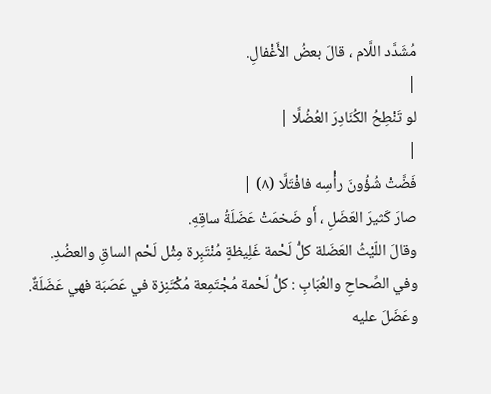مُشَدَّد اللَّام ، قالَ بعضُ الأَغْفالِ.
|
لو تَنْطِحُ الكُنَادِرَ العُضُلَّا |
|
فَضَّتْ شُؤُونَ رأْسِه فافْتَلَّا (٨) |
صارَ كَثيرَ العَضَلِ ، أَو ضَخمَتْ عَضَلَةُ ساقِهِ.
وقالَ اللّيْثُ العَضَلة كلُّ لَحْمة غَلِيظةٍ مُنْتَبِرة مِثْل لَحْم الساقِ والعضُدِ.
وفي الصِّحاحِ والعُبَابِ : كلُّ لَحْمة مُجْتَمِعة مُكْتَنِزة في عَصَبَة فهي عَضَلَةٌ.
وعَضَلَ عليه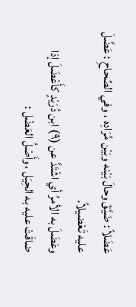عَضَلاً : ضَيَّقَ وحالَ بَيْنه وبَيْن مُرَادِه ، وفي الصِّحاحِ : عَضَّلَ عليه تَعْضيلاً.
وعَضَلَ به الأمرُ أي اشْتَدَّ عن (٩) ابن دُرَيْدٍ كأَعْضَلَ إذا ضاقَتْ عليه به الحِيَل ، وأَصْلُ العَضْل :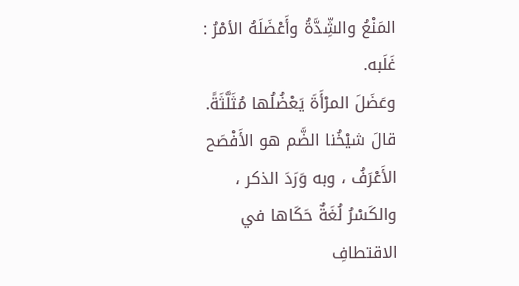المَنْعُ والشِّدَّةُ وأَعْضَلَهُ الأمْرُ : غَلَبه.
وعَضَلَ المرْأَةَ يَعْضُلُها مُثَلَّثَةً.
قالَ شيْخُنا الضَّم هو الأَفْصَح الأَعْرَفُ ، وبه وَرَدَ الذكر ، والكَسْرُ لُغَةٌ حَكَاها في الاقتطافِ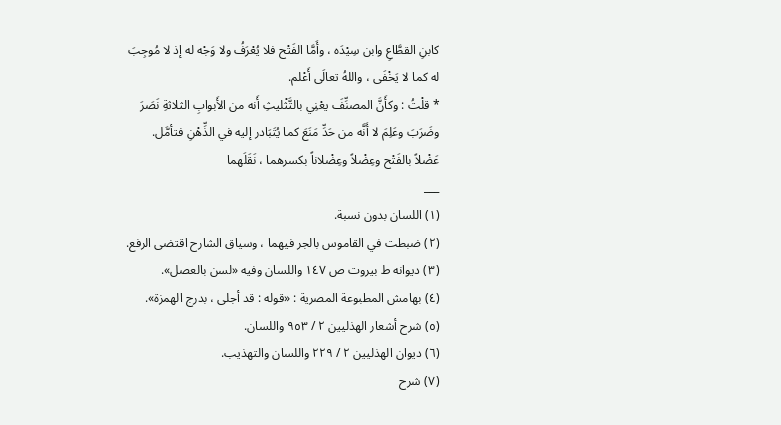كابنِ القطَّاعِ وابن سِيْدَه ، وأَمَّا الفَتْح فلا يُعْرَفُ ولا وَجْه له إذ لا مُوجِبَ له كما لا يَخْفَى ، واللهُ تعالَى أَعْلم.
* قلْتُ : وكأَنَّ المصنِّفَ يعْنِي بالتَّثْليثِ أَنه من الأَبوابِ الثلاثةِ نَصَرَ وضَرَبَ وعَلِمَ لا أَنَّه من حَدِّ مَنَعَ كما يُتَبَادر إليه في الذِّهْنِ فتأمَّل.
عَضْلاً بالفَتْح وعِضْلاً وعِضْلاناً بكسرهما ، نَقَلَهما
___
(١) اللسان بدون نسبة.
(٢) ضبطت في القاموس بالجر فيهما ، وسياق الشارح اقتضى الرفع.
(٣) ديوانه ط بيروت ص ١٤٧ واللسان وفيه «لسن بالعصل».
(٤) بهامش المطبوعة المصرية : «قوله : قد أجلى ، بدرج الهمزة».
(٥) شرح أشعار الهذليين ٢ / ٩٥٣ واللسان.
(٦) ديوان الهذليين ٢ / ٢٢٩ واللسان والتهذيب.
(٧) شرح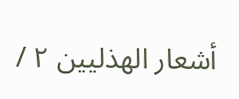أشعار الهذليين ٢ /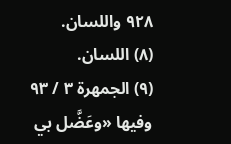٩٢٨ واللسان.
(٨) اللسان.
(٩) الجمهرة ٣ / ٩٣ وفيها «وعَضَّل بي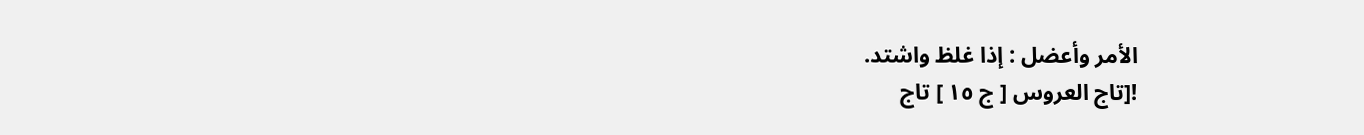الأمر وأعضل : إذا غلظ واشتد.
![تاج العروس [ ج ١٥ ] تاج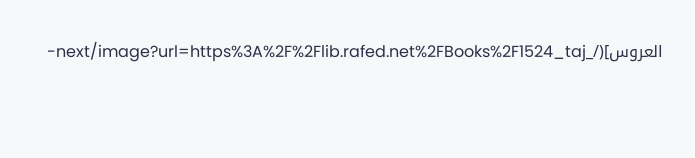العروس](/_next/image?url=https%3A%2F%2Flib.rafed.net%2FBooks%2F1524_taj-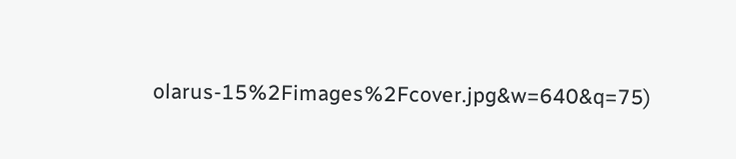olarus-15%2Fimages%2Fcover.jpg&w=640&q=75)